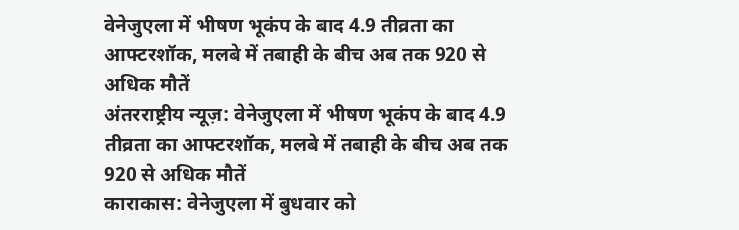वेनेजुएला में भीषण भूकंप के बाद 4.9 तीव्रता का आफ्टरशॉक, मलबे में तबाही के बीच अब तक 920 से अधिक मौतें
अंतरराष्ट्रीय न्यूज़: वेनेजुएला में भीषण भूकंप के बाद 4.9 तीव्रता का आफ्टरशॉक, मलबे में तबाही के बीच अब तक 920 से अधिक मौतें
काराकास: वेनेजुएला में बुधवार को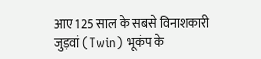आए 125 साल के सबसे विनाशकारी जुड़वां (Twin) भूकंप के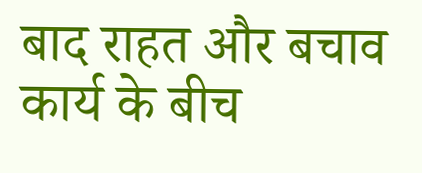बाद राहत और बचाव कार्य के बीच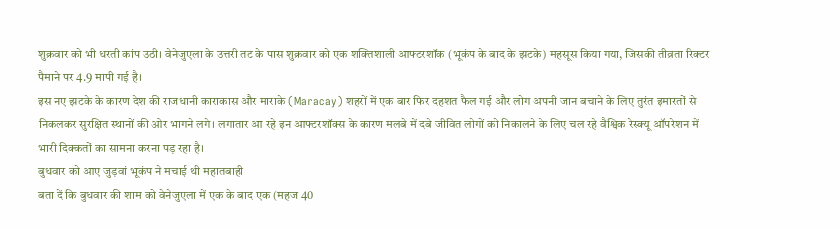शुक्रवार को भी धरती कांप उठी। वेनेजुएला के उत्तरी तट के पास शुक्रवार को एक शक्तिशाली आफ्टरशॉक (भूकंप के बाद के झटके) महसूस किया गया, जिसकी तीव्रता रिक्टर पैमाने पर 4.9 मापी गई है।
इस नए झटके के कारण देश की राजधानी काराकास और माराके (Maracay) शहरों में एक बार फिर दहशत फैल गई और लोग अपनी जान बचाने के लिए तुरंत इमारतों से निकलकर सुरक्षित स्थानों की ओर भागने लगे। लगातार आ रहे इन आफ्टरशॉक्स के कारण मलबे में दबे जीवित लोगों को निकालने के लिए चल रहे वैश्विक रेस्क्यू ऑपरेशन में भारी दिक्कतों का सामना करना पड़ रहा है।
बुधवार को आए जुड़वां भूकंप ने मचाई थी महातबाही
बता दें कि बुधवार की शाम को वेनेजुएला में एक के बाद एक (महज 40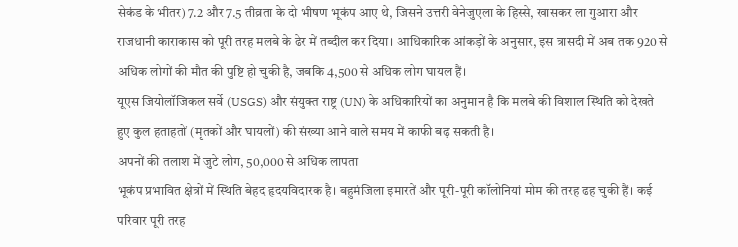सेकंड के भीतर) 7.2 और 7.5 तीव्रता के दो भीषण भूकंप आए थे, जिसने उत्तरी वेनेजुएला के हिस्से, खासकर ला गुआरा और राजधानी काराकास को पूरी तरह मलबे के ढेर में तब्दील कर दिया। आधिकारिक आंकड़ों के अनुसार, इस त्रासदी में अब तक 920 से अधिक लोगों की मौत की पुष्टि हो चुकी है, जबकि 4,500 से अधिक लोग घायल हैं।
यूएस जियोलॉजिकल सर्वे (USGS) और संयुक्त राष्ट्र (UN) के अधिकारियों का अनुमान है कि मलबे की विशाल स्थिति को देखते हुए कुल हताहतों (मृतकों और घायलों) की संख्या आने वाले समय में काफी बढ़ सकती है।
अपनों की तलाश में जुटे लोग, 50,000 से अधिक लापता
भूकंप प्रभावित क्षेत्रों में स्थिति बेहद हृदयविदारक है। बहुमंजिला इमारतें और पूरी-पूरी कॉलोनियां मोम की तरह ढह चुकी हैं। कई परिवार पूरी तरह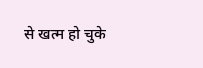से खत्म हो चुके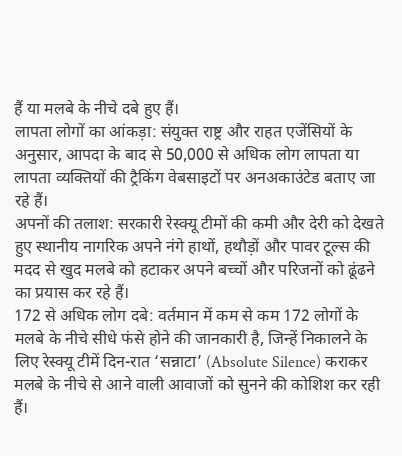हैं या मलबे के नीचे दबे हुए हैं।
लापता लोगों का आंकड़ा: संयुक्त राष्ट्र और राहत एजेंसियों के अनुसार, आपदा के बाद से 50,000 से अधिक लोग लापता या लापता व्यक्तियों की ट्रैकिंग वेबसाइटों पर अनअकाउंटेड बताए जा रहे हैं।
अपनों की तलाश: सरकारी रेस्क्यू टीमों की कमी और देरी को देखते हुए स्थानीय नागरिक अपने नंगे हाथों, हथौड़ों और पावर टूल्स की मदद से खुद मलबे को हटाकर अपने बच्चों और परिजनों को ढूंढने का प्रयास कर रहे हैं।
172 से अधिक लोग दबे: वर्तमान में कम से कम 172 लोगों के मलबे के नीचे सीधे फंसे होने की जानकारी है, जिन्हें निकालने के लिए रेस्क्यू टीमें दिन-रात ‘सन्नाटा’ (Absolute Silence) कराकर मलबे के नीचे से आने वाली आवाजों को सुनने की कोशिश कर रही हैं।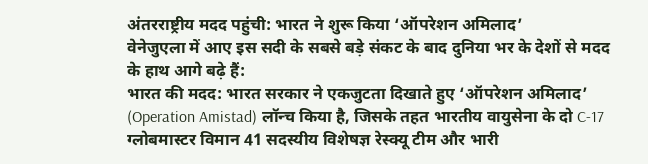अंतरराष्ट्रीय मदद पहुंची: भारत ने शुरू किया ‘ऑपरेशन अमिलाद’
वेनेजुएला में आए इस सदी के सबसे बड़े संकट के बाद दुनिया भर के देशों से मदद के हाथ आगे बढ़े हैं:
भारत की मदद: भारत सरकार ने एकजुटता दिखाते हुए ‘ऑपरेशन अमिलाद’ (Operation Amistad) लॉन्च किया है, जिसके तहत भारतीय वायुसेना के दो C-17 ग्लोबमास्टर विमान 41 सदस्यीय विशेषज्ञ रेस्क्यू टीम और भारी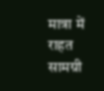मात्रा में राहत सामग्री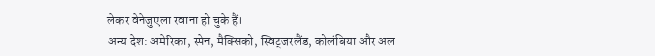लेकर वेनेजुएला रवाना हो चुके हैं।
अन्य देश: अमेरिका, स्पेन, मैक्सिको, स्विट्जरलैंड, कोलंबिया और अल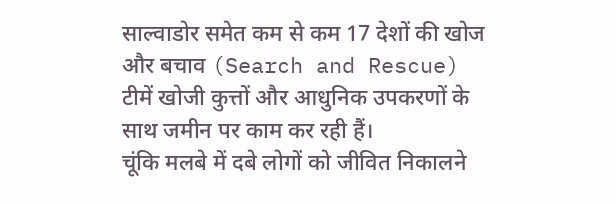साल्वाडोर समेत कम से कम 17 देशों की खोज और बचाव (Search and Rescue) टीमें खोजी कुत्तों और आधुनिक उपकरणों के साथ जमीन पर काम कर रही हैं।
चूंकि मलबे में दबे लोगों को जीवित निकालने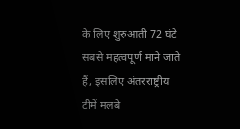के लिए शुरुआती 72 घंटे सबसे महत्वपूर्ण माने जाते हैं, इसलिए अंतरराष्ट्रीय टीमें मलबे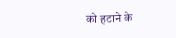को हटाने के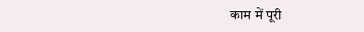काम में पूरी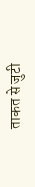ताकत से जुटी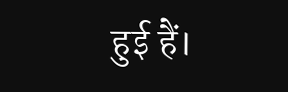हुई हैं।